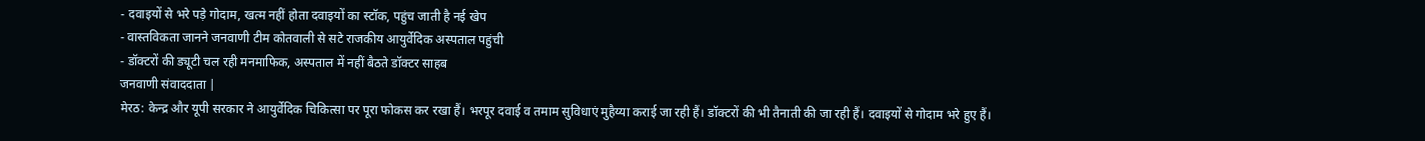- दवाइयों से भरे पड़े गोदाम, खत्म नहीं होता दवाइयों का स्टॉक, पहुंच जाती है नई खेप
- वास्तविकता जानने जनवाणी टीम कोतवाली से सटे राजकीय आयुर्वेदिक अस्पताल पहुंची
- डॉक्टरों की ड्यूटी चल रही मनमाफिक, अस्पताल में नहीं बैठते डॉक्टर साहब
जनवाणी संवाददाता |
मेरठ: केन्द्र और यूपी सरकार ने आयुर्वेदिक चिकित्सा पर पूरा फोकस कर रखा हैं। भरपूर दवाई व तमाम सुविधाएं मुहैय्या कराई जा रही हैं। डॉक्टरों की भी तैनाती की जा रही हैं। दवाइयों से गोदाम भरे हुए हैं।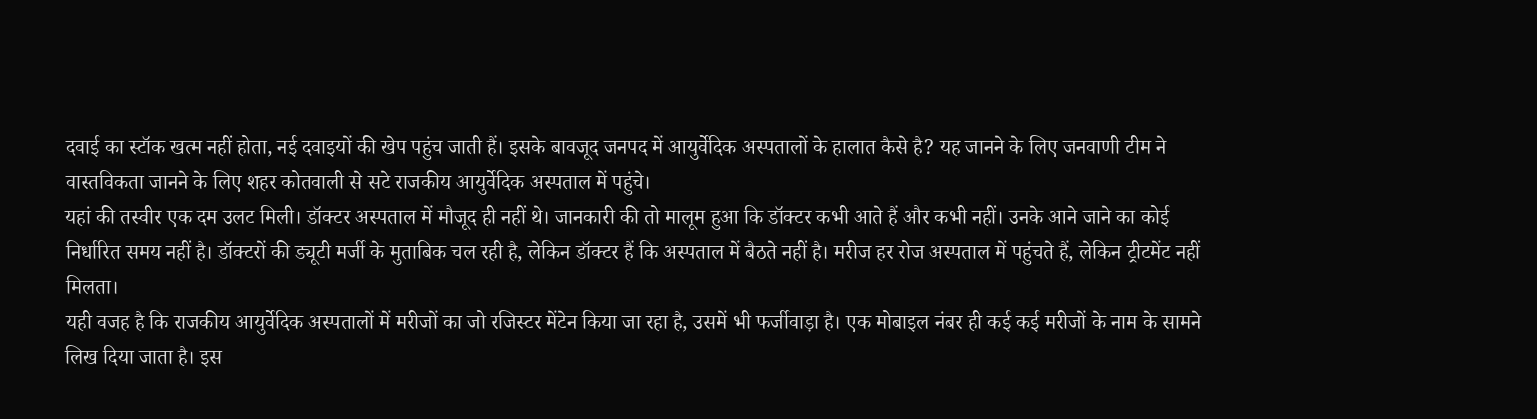दवाई का स्टॉक खत्म नहीं होता, नई दवाइयों की खेप पहुंच जाती हैं। इसके बावजूद जनपद में आयुर्वेदिक अस्पतालों के हालात कैसे है? यह जानने के लिए जनवाणी टीम ने वास्तविकता जानने के लिए शहर कोतवाली से सटे राजकीय आयुर्वेदिक अस्पताल में पहुंचे।
यहां की तस्वीर एक दम उलट मिली। डॉक्टर अस्पताल में मौजूद ही नहीं थे। जानकारी की तो मालूम हुआ कि डॉक्टर कभी आते हैं और कभी नहीं। उनके आने जाने का कोई निर्धारित समय नहीं है। डॉक्टरों की ड्यूटी मर्जी के मुताबिक चल रही है, लेकिन डॉक्टर हैं कि अस्पताल में बैठते नहीं है। मरीज हर रोज अस्पताल में पहुंचते हैं, लेकिन ट्रीटमेंट नहीं मिलता।
यही वजह है कि राजकीय आयुर्वेदिक अस्पतालों में मरीजों का जो रजिस्टर मेंटेन किया जा रहा है, उसमें भी फर्जीवाड़ा है। एक मोबाइल नंबर ही कई कई मरीजों के नाम के सामने लिख दिया जाता है। इस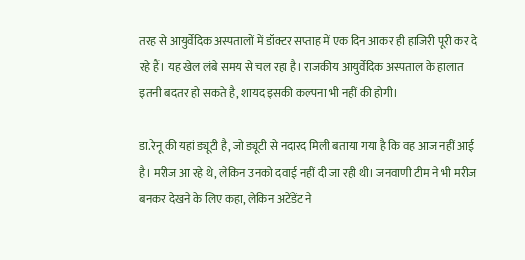तरह से आयुर्वेदिक अस्पतालों में डॉक्टर सप्ताह में एक दिन आकर ही हाजिरी पूरी कर दे रहे हैं। यह खेल लंबे समय से चल रहा है। राजकीय आयुर्वेदिक अस्पताल के हालात इतनी बदतर हो सकते है, शायद इसकी कल्पना भी नहीं की होगी।

डा.रेनू की यहां ड्यूटी है, जो ड्यूटी से नदारद मिली बताया गया है कि वह आज नहीं आई है। मरीज आ रहे थे, लेकिन उनको दवाई नहीं दी जा रही थी। जनवाणी टीम ने भी मरीज बनकर देखने के लिए कहा, लेकिन अटेंडेंट ने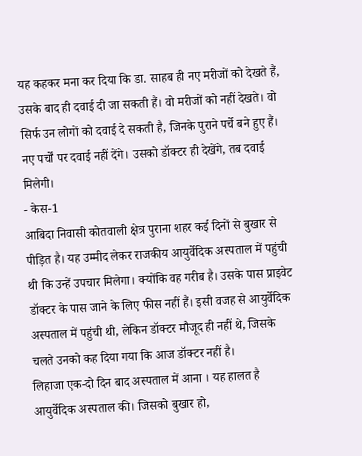यह कहकर मना कर दिया कि डा. साहब ही नए मरीजों को देखते हैं, उसके बाद ही दवाई दी जा सकती हैं। वो मरीजों को नहीं देखते। वो सिर्फ उन लोगों को दवाई दे सकती है, जिनके पुराने पर्चे बने हुए हैं। नए पर्चों पर दवाई नहीं देंगे। उसको डॉक्टर ही देखेंगे, तब दवाई मिलेगी।
- केस-1
आबिदा निवासी कोतवाली क्षेत्र पुराना शहर कई दिनों से बुखार से पीड़ित है। यह उम्मीद लेकर राजकीय आयुर्वेदिक अस्पताल में पहुंची थी कि उन्हें उपचार मिलेगा। क्योंकि वह गरीब है। उसके पास प्राइवेट डॉक्टर के पास जाने के लिए फीस नहीं हैं। इसी वजह से आयुर्वेदिक अस्पताल में पहुंची थी, लेकिन डॉक्टर मौजूद ही नहीं थे, जिसके चलते उनको कह दिया गया कि आज डॉक्टर नहीं है।
लिहाजा एक-दो दिन बाद अस्पताल में आना । यह हालत है आयुर्वेदिक अस्पताल की। जिसको बुखार हो,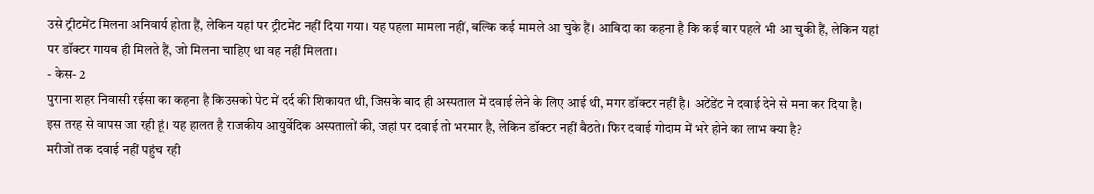उसे ट्रीटमेंट मिलना अनिवार्य होता हैं, लेकिन यहां पर ट्रीटमेंट नहीं दिया गया। यह पहला मामला नहीं, बल्कि कई मामले आ चुके हैं। आबिदा का कहना है कि कई बार पहले भी आ चुकी हैं, लेकिन यहां पर डॉक्टर गायब ही मिलते हैं, जो मिलना चाहिए था वह नहीं मिलता।
- केस- 2
पुराना शहर निवासी रईसा का कहना है किउसको पेट में दर्द की शिकायत थी, जिसके बाद ही अस्पताल में दवाई लेने के लिए आई थी, मगर डॉक्टर नहीं है। अटेंडेंट ने दवाई देने से मना कर दिया है। इस तरह से वापस जा रही हूं। यह हालत है राजकीय आयुर्वेदिक अस्पतालों की, जहां पर दवाई तो भरमार है, लेकिन डॉक्टर नहीं बैठते। फिर दवाई गोदाम में भरे होने का लाभ क्या है?
मरीजों तक दवाई नहीं पहुंच रही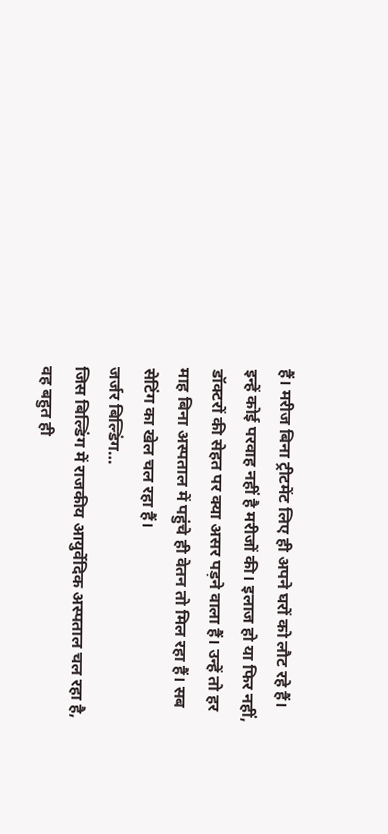हैं। मरीज बिना ट्रीटमेंट लिए ही अपने घरों को लौट रहे हैं। इन्हें कोई परवाह नहीं है मरीजों की। इलाज हो या फिर नहीं, डॉक्टरों की सेहत पर क्या असर पड़ने वाला हैं। उन्हें तो हर माह बिना अस्पताल में पहुंचे ही वेतन तो मिल रहा हैं। सब सेटिंग का खेल चल रहा हैं।
जर्जर बिल्डिंग…
जिस बिल्डिंग में राजकीय आयुर्वेदिक अस्पताल चल रहा है, वह बहुत ही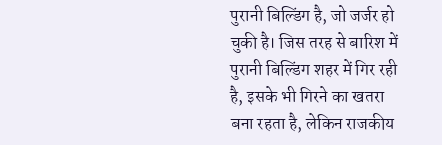पुरानी बिल्डिंग है, जो जर्जर हो चुकी है। जिस तरह से बारिश में पुरानी बिल्डिंग शहर में गिर रही है, इसके भी गिरने का खतरा बना रहता है, लेकिन राजकीय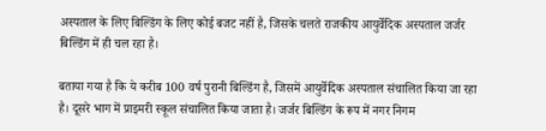अस्पताल के लिए बिल्डिंग के लिए कोई बजट नहीं है, जिसके चलते राजकीय आयुर्वेदिक अस्पताल जर्जर बिल्डिंग में ही चल रहा है।

बताया गया है कि ये करीब 100 वर्ष पुरानी बिल्डिंग है, जिसमें आयुर्वेदिक अस्पताल संचालित किया जा रहा है। दूसरे भाग में प्राइमरी स्कूल संचालित किया जाता है। जर्जर बिल्डिंग के रूप में नगर निगम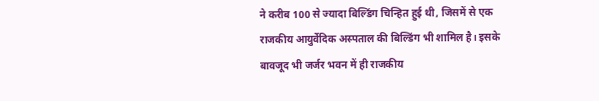ने करीब 100 से ज्यादा बिल्डिंग चिन्हित हुई थी, जिसमें से एक राजकीय आयुर्वेदिक अस्पताल की बिल्डिंग भी शामिल है। इसके बावजूद भी जर्जर भवन में ही राजकीय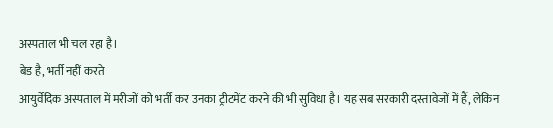अस्पताल भी चल रहा है।
बेड है, भर्ती नहीं करते
आयुर्वेदिक अस्पताल में मरीजों को भर्ती कर उनका ट्रीटमेंट करने की भी सुविधा है। यह सब सरकारी दस्तावेजों में हैं, लेकिन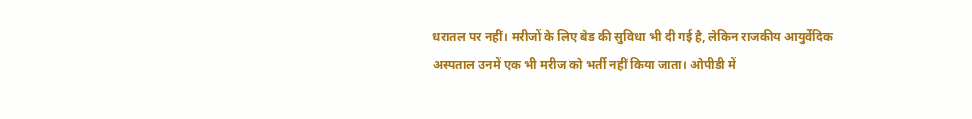धरातल पर नहीं। मरीजों के लिए बेड की सुविधा भी दी गई है, लेकिन राजकीय आयुर्वेदिक अस्पताल उनमें एक भी मरीज को भर्ती नहीं किया जाता। ओपीडी में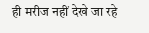ही मरीज नहीं देखे जा रहे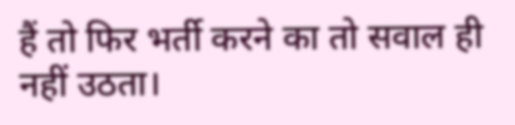हैं तो फिर भर्ती करने का तो सवाल ही नहीं उठता।